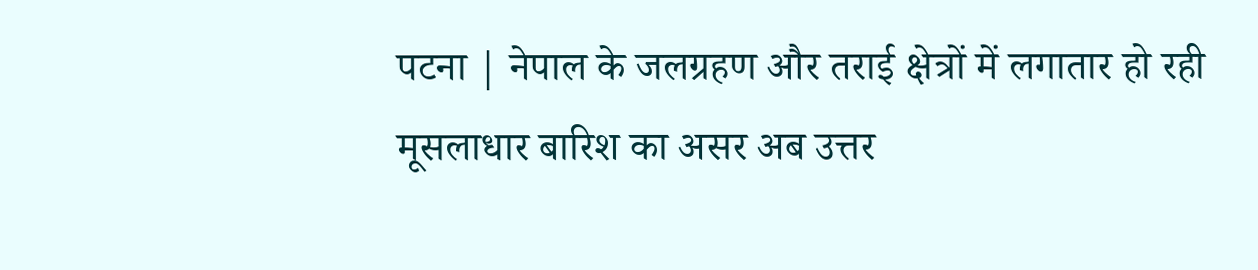पटना | नेपाल के जलग्रहण और तराई क्षेत्रों में लगातार हो रही मूसलाधार बारिश का असर अब उत्तर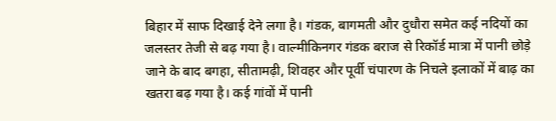बिहार में साफ दिखाई देने लगा है। गंडक, बागमती और दुधौरा समेत कई नदियों का जलस्तर तेजी से बढ़ गया है। वाल्मीकिनगर गंडक बराज से रिकॉर्ड मात्रा में पानी छोड़े जाने के बाद बगहा, सीतामढ़ी, शिवहर और पूर्वी चंपारण के निचले इलाकों में बाढ़ का खतरा बढ़ गया है। कई गांवों में पानी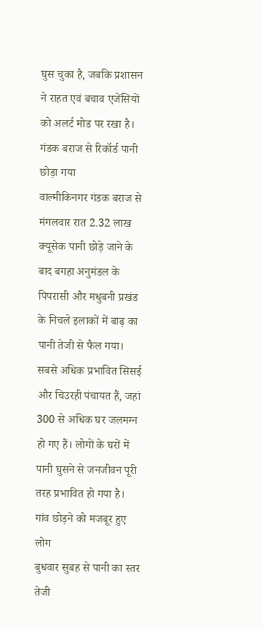घुस चुका है, जबकि प्रशासन ने राहत एवं बचाव एजेंसियों को अलर्ट मोड पर रखा है।
गंडक बराज से रिकॉर्ड पानी छोड़ा गया
वाल्मीकिनगर गंडक बराज से मंगलवार रात 2.32 लाख क्यूसेक पानी छोड़े जाने के बाद बगहा अनुमंडल के पिपरासी और मधुबनी प्रखंड के निचले इलाकों में बाढ़ का पानी तेजी से फैल गया।
सबसे अधिक प्रभावित सिसई और चिउरही पंचायत हैं, जहां 300 से अधिक घर जलमग्न हो गए हैं। लोगों के घरों में पानी घुसने से जनजीवन पूरी तरह प्रभावित हो गया है।
गांव छोड़ने को मजबूर हुए लोग
बुधवार सुबह से पानी का स्तर तेजी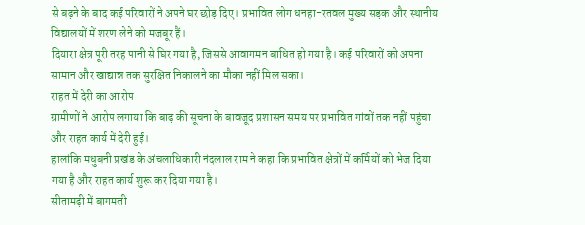से बढ़ने के बाद कई परिवारों ने अपने घर छोड़ दिए। प्रभावित लोग धनहा-रतवल मुख्य सड़क और स्थानीय विद्यालयों में शरण लेने को मजबूर हैं।
दियारा क्षेत्र पूरी तरह पानी से घिर गया है, जिससे आवागमन बाधित हो गया है। कई परिवारों को अपना सामान और खाद्यान्न तक सुरक्षित निकालने का मौका नहीं मिल सका।
राहत में देरी का आरोप
ग्रामीणों ने आरोप लगाया कि बाढ़ की सूचना के बावजूद प्रशासन समय पर प्रभावित गांवों तक नहीं पहुंचा और राहत कार्य में देरी हुई।
हालांकि मधुबनी प्रखंड के अंचलाधिकारी नंदलाल राम ने कहा कि प्रभावित क्षेत्रों में कर्मियों को भेज दिया गया है और राहत कार्य शुरू कर दिया गया है।
सीतामढ़ी में बागमती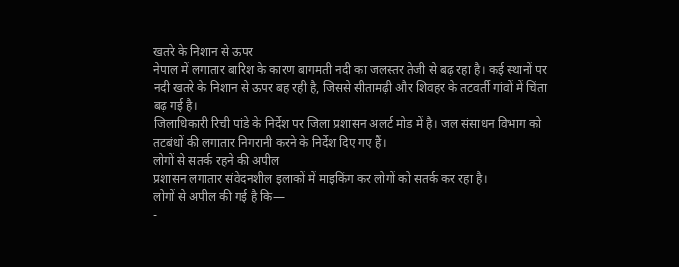खतरे के निशान से ऊपर
नेपाल में लगातार बारिश के कारण बागमती नदी का जलस्तर तेजी से बढ़ रहा है। कई स्थानों पर नदी खतरे के निशान से ऊपर बह रही है, जिससे सीतामढ़ी और शिवहर के तटवर्ती गांवों में चिंता बढ़ गई है।
जिलाधिकारी रिची पांडे के निर्देश पर जिला प्रशासन अलर्ट मोड में है। जल संसाधन विभाग को तटबंधों की लगातार निगरानी करने के निर्देश दिए गए हैं।
लोगों से सतर्क रहने की अपील
प्रशासन लगातार संवेदनशील इलाकों में माइकिंग कर लोगों को सतर्क कर रहा है।
लोगों से अपील की गई है कि—
-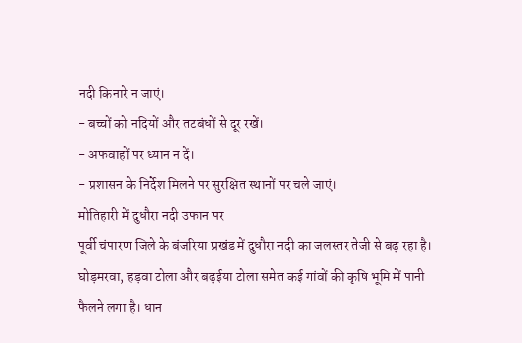नदी किनारे न जाएं।
- बच्चों को नदियों और तटबंधों से दूर रखें।
- अफवाहों पर ध्यान न दें।
- प्रशासन के निर्देश मिलने पर सुरक्षित स्थानों पर चले जाएं।
मोतिहारी में दुधौरा नदी उफान पर
पूर्वी चंपारण जिले के बंजरिया प्रखंड में दुधौरा नदी का जलस्तर तेजी से बढ़ रहा है।
घोड़मरवा, हड़वा टोला और बढ़ईया टोला समेत कई गांवों की कृषि भूमि में पानी फैलने लगा है। धान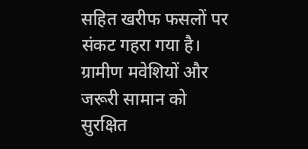सहित खरीफ फसलों पर संकट गहरा गया है।
ग्रामीण मवेशियों और जरूरी सामान को सुरक्षित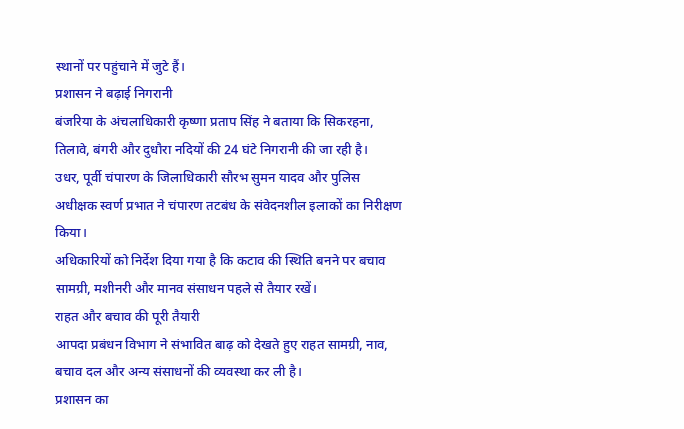स्थानों पर पहुंचाने में जुटे हैं।
प्रशासन ने बढ़ाई निगरानी
बंजरिया के अंचलाधिकारी कृष्णा प्रताप सिंह ने बताया कि सिकरहना, तिलावे, बंगरी और दुधौरा नदियों की 24 घंटे निगरानी की जा रही है।
उधर, पूर्वी चंपारण के जिलाधिकारी सौरभ सुमन यादव और पुलिस अधीक्षक स्वर्ण प्रभात ने चंपारण तटबंध के संवेदनशील इलाकों का निरीक्षण किया।
अधिकारियों को निर्देश दिया गया है कि कटाव की स्थिति बनने पर बचाव सामग्री, मशीनरी और मानव संसाधन पहले से तैयार रखें।
राहत और बचाव की पूरी तैयारी
आपदा प्रबंधन विभाग ने संभावित बाढ़ को देखते हुए राहत सामग्री, नाव, बचाव दल और अन्य संसाधनों की व्यवस्था कर ली है।
प्रशासन का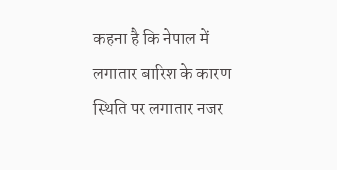कहना है कि नेपाल में लगातार बारिश के कारण स्थिति पर लगातार नजर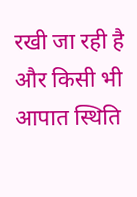रखी जा रही है और किसी भी आपात स्थिति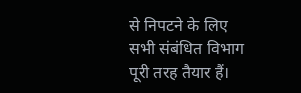से निपटने के लिए सभी संबंधित विभाग पूरी तरह तैयार हैं।